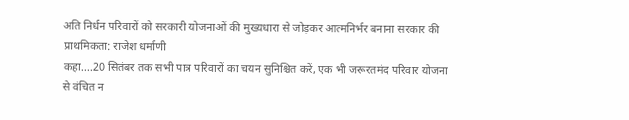अति निर्धन परिवारों को सरकारी योजनाओं की मुख्यधारा से जोड़कर आत्मनिर्भर बनाना सरकार की प्राथमिकता: राजेश धर्माणी
कहा....20 सितंबर तक सभी पात्र परिवारों का चयन सुनिश्चित करें, एक भी जरूरतमंद परिवार योजना से वंचित न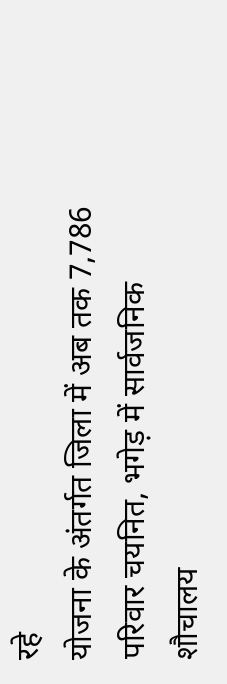रहे
योजना के अंतर्गत जिला में अब तक 7,786 परिवार चयनित, भगेड़ में सार्वजनिक शौचालय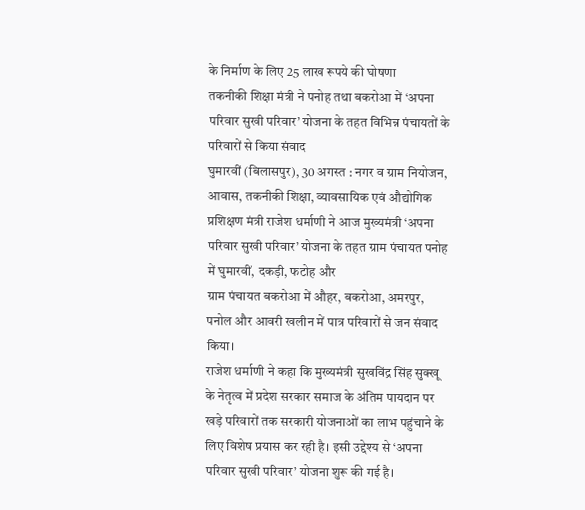के निर्माण के लिए 25 लाख रूपये की घोषणा
तकनीकी शिक्षा मंत्री ने पनोह तथा बकरोआ में ‘अपना परिवार सुखी परिवार’ योजना के तहत विभिन्न पंचायतों के परिवारों से किया संवाद
घुमारवीं (बिलासपुर), 30 अगस्त : नगर व ग्राम नियोजन, आवास, तकनीकी शिक्षा, व्यावसायिक एवं औद्योगिक प्रशिक्षण मंत्री राजेश धर्माणी ने आज मुख्यमंत्री ‘अपना परिवार सुखी परिवार’ योजना के तहत ग्राम पंचायत पनोह में घुमारवीं, दकड़ी, फटोह और
ग्राम पंचायत बकरोआ में औहर, बकरोआ, अमरपुर, पनोल और आवरी खलीन में पात्र परिवारों से जन संवाद किया।
राजेश धर्माणी ने कहा कि मुख्यमंत्री सुखविंद्र सिंह सुक्खू के नेतृत्व में प्रदेश सरकार समाज के अंतिम पायदान पर खड़े परिवारों तक सरकारी योजनाओं का लाभ पहुंचाने के लिए विशेष प्रयास कर रही है। इसी उद्देश्य से ‘अपना परिवार सुखी परिवार’ योजना शुरू की गई है।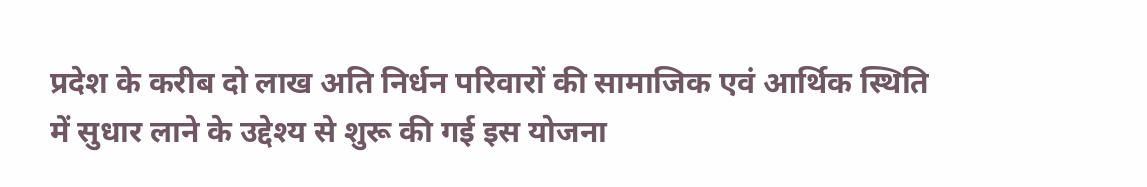प्रदेश के करीब दो लाख अति निर्धन परिवारों की सामाजिक एवं आर्थिक स्थिति में सुधार लाने के उद्देश्य से शुरू की गई इस योजना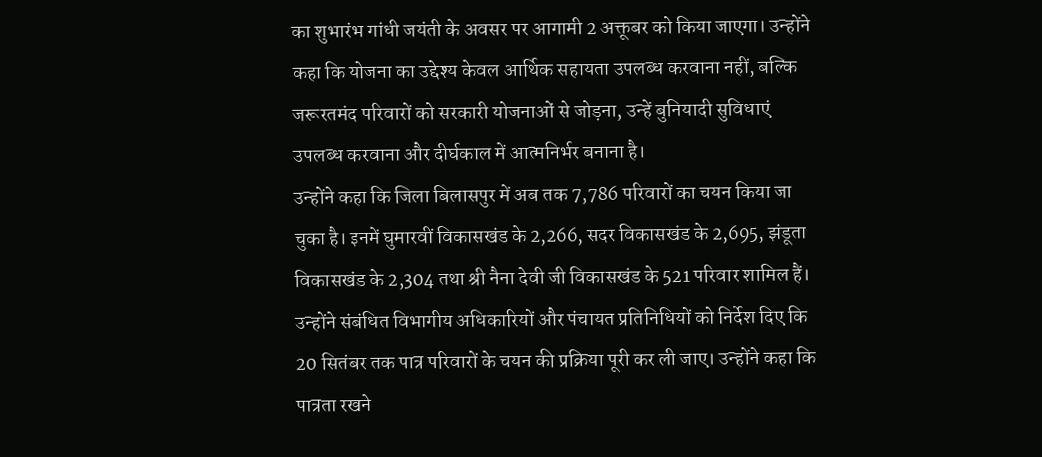का शुभारंभ गांधी जयंती के अवसर पर आगामी 2 अक्तूबर को किया जाएगा। उन्होंने कहा कि योजना का उद्देश्य केवल आर्थिक सहायता उपलब्ध करवाना नहीं, बल्कि जरूरतमंद परिवारों को सरकारी योजनाओं से जोड़ना, उन्हें बुनियादी सुविधाएं उपलब्ध करवाना और दीर्घकाल में आत्मनिर्भर बनाना है।
उन्होंने कहा कि जिला बिलासपुर में अब तक 7,786 परिवारों का चयन किया जा चुका है। इनमें घुमारवीं विकासखंड के 2,266, सदर विकासखंड के 2,695, झंडूता विकासखंड के 2,304 तथा श्री नैना देवी जी विकासखंड के 521 परिवार शामिल हैं। उन्होंने संबंधित विभागीय अधिकारियों और पंचायत प्रतिनिधियों को निर्देश दिए कि 20 सितंबर तक पात्र परिवारों के चयन की प्रक्रिया पूरी कर ली जाए। उन्होंने कहा कि पात्रता रखने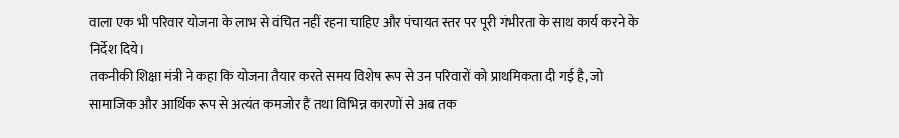वाला एक भी परिवार योजना के लाभ से वंचित नहीं रहना चाहिए और पंचायत स्तर पर पूरी गंभीरता के साथ कार्य करने के निर्देश दिये।
तकनीकी शिक्षा मंत्री ने कहा कि योजना तैयार करते समय विशेष रूप से उन परिवारों को प्राथमिकता दी गई है, जो सामाजिक और आर्थिक रूप से अत्यंत कमजोर हैं तथा विभिन्न कारणों से अब तक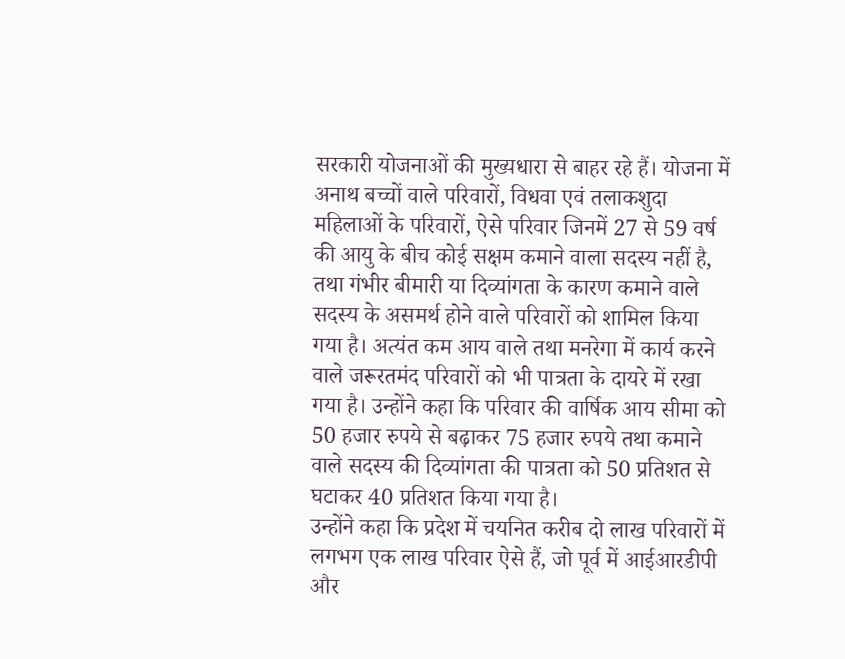सरकारी योजनाओं की मुख्यधारा से बाहर रहे हैं। योजना में अनाथ बच्चों वाले परिवारों, विधवा एवं तलाकशुदा महिलाओं के परिवारों, ऐसे परिवार जिनमें 27 से 59 वर्ष की आयु के बीच कोई सक्षम कमाने वाला सदस्य नहीं है, तथा गंभीर बीमारी या दिव्यांगता के कारण कमाने वाले सदस्य के असमर्थ होने वाले परिवारों को शामिल किया गया है। अत्यंत कम आय वाले तथा मनरेगा में कार्य करने वाले जरूरतमंद परिवारों को भी पात्रता के दायरे में रखा गया है। उन्होंने कहा कि परिवार की वार्षिक आय सीमा को 50 हजार रुपये से बढ़ाकर 75 हजार रुपये तथा कमाने वाले सदस्य की दिव्यांगता की पात्रता को 50 प्रतिशत से घटाकर 40 प्रतिशत किया गया है।
उन्होंने कहा कि प्रदेश में चयनित करीब दो लाख परिवारों में लगभग एक लाख परिवार ऐसे हैं, जो पूर्व में आईआरडीपी और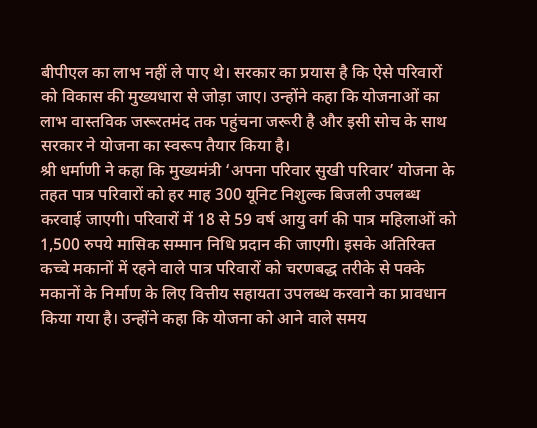बीपीएल का लाभ नहीं ले पाए थे। सरकार का प्रयास है कि ऐसे परिवारों को विकास की मुख्यधारा से जोड़ा जाए। उन्होंने कहा कि योजनाओं का लाभ वास्तविक जरूरतमंद तक पहुंचना जरूरी है और इसी सोच के साथ सरकार ने योजना का स्वरूप तैयार किया है।
श्री धर्माणी ने कहा कि मुख्यमंत्री ‘अपना परिवार सुखी परिवार’ योजना के तहत पात्र परिवारों को हर माह 300 यूनिट निशुल्क बिजली उपलब्ध करवाई जाएगी। परिवारों में 18 से 59 वर्ष आयु वर्ग की पात्र महिलाओं को 1,500 रुपये मासिक सम्मान निधि प्रदान की जाएगी। इसके अतिरिक्त कच्चे मकानों में रहने वाले पात्र परिवारों को चरणबद्ध तरीके से पक्के मकानों के निर्माण के लिए वित्तीय सहायता उपलब्ध करवाने का प्रावधान किया गया है। उन्होंने कहा कि योजना को आने वाले समय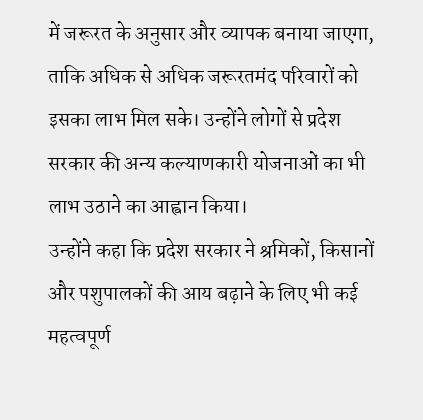में जरूरत के अनुसार और व्यापक बनाया जाएगा, ताकि अधिक से अधिक जरूरतमंद परिवारों को इसका लाभ मिल सके। उन्होंने लोगों से प्रदेश सरकार की अन्य कल्याणकारी योजनाओं का भी लाभ उठाने का आह्वान किया।
उन्होंने कहा कि प्रदेश सरकार ने श्रमिकों, किसानों और पशुपालकों की आय बढ़ाने के लिए भी कई महत्वपूर्ण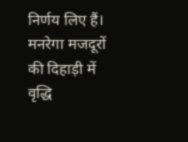निर्णय लिए हैं। मनरेगा मजदूरों की दिहाड़ी में वृद्धि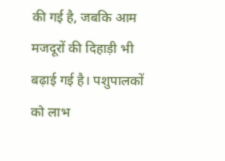की गई है, जबकि आम मजदूरों की दिहाड़ी भी बढ़ाई गई है। पशुपालकों को लाभ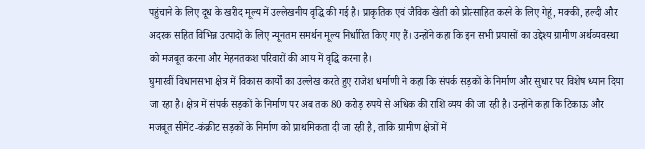पहुंचाने के लिए दूध के खरीद मूल्य में उल्लेखनीय वृद्धि की गई है। प्राकृतिक एवं जैविक खेती को प्रोत्साहित करने के लिए गेहूं, मक्की, हल्दी और अदरक सहित विभिन्न उत्पादों के लिए न्यूनतम समर्थन मूल्य निर्धारित किए गए हैं। उन्होंने कहा कि इन सभी प्रयासों का उद्देश्य ग्रामीण अर्थव्यवस्था को मजबूत करना और मेहनतकश परिवारों की आय में वृद्धि करना है।
घुमारवीं विधानसभा क्षेत्र में विकास कार्यों का उल्लेख करते हुए राजेश धर्माणी ने कहा कि संपर्क सड़कों के निर्माण और सुधार पर विशेष ध्यान दिया जा रहा है। क्षेत्र में संपर्क सड़कों के निर्माण पर अब तक 80 करोड़ रुपये से अधिक की राशि व्यय की जा रही है। उन्होंने कहा कि टिकाऊ और मजबूत सीमेंट-कंक्रीट सड़कों के निर्माण को प्राथमिकता दी जा रही है, ताकि ग्रामीण क्षेत्रों में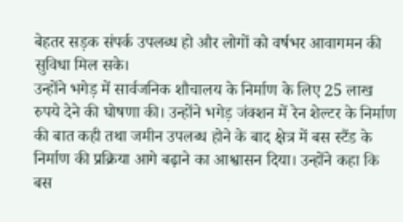बेहतर सड़क संपर्क उपलब्ध हो और लोगों को वर्षभर आवागमन की सुविधा मिल सके।
उन्होंने भगेड़ में सार्वजनिक शौचालय के निर्माण के लिए 25 लाख रुपये देने की घोषणा की। उन्होंने भगेड़ जंक्शन में रेन शेल्टर के निर्माण की बात कही तथा जमीन उपलब्ध होने के बाद क्षेत्र में बस स्टैंड के निर्माण की प्रक्रिया आगे बढ़ाने का आश्वासन दिया। उन्होंने कहा कि बस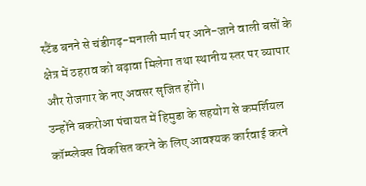स्टैंड बनने से चंडीगढ़-मनाली मार्ग पर आने-जाने वाली बसों के क्षेत्र में ठहराव को बढ़ावा मिलेगा तथा स्थानीय स्तर पर व्यापार और रोजगार के नए अवसर सृजित होंगे।
उन्होंने बकरोआ पंचायत में हिमुडा के सहयोग से कमर्शियल कॉम्प्लेक्स विकसित करने के लिए आवश्यक कार्रवाई करने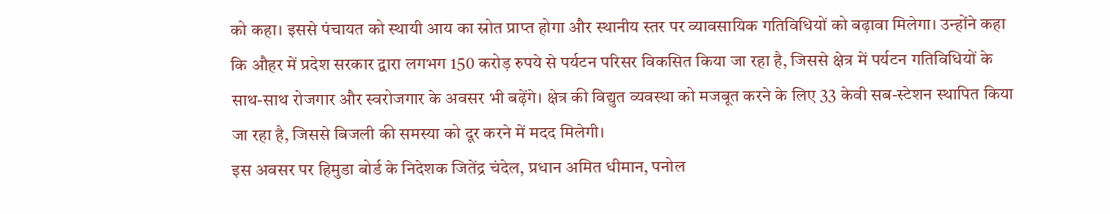को कहा। इससे पंचायत को स्थायी आय का स्रोत प्राप्त होगा और स्थानीय स्तर पर व्यावसायिक गतिविधियों को बढ़ावा मिलेगा। उन्होंने कहा कि औहर में प्रदेश सरकार द्वारा लगभग 150 करोड़ रुपये से पर्यटन परिसर विकसित किया जा रहा है, जिससे क्षेत्र में पर्यटन गतिविधियों के साथ-साथ रोजगार और स्वरोजगार के अवसर भी बढ़ेंगे। क्षेत्र की विद्युत व्यवस्था को मजबूत करने के लिए 33 केवी सब-स्टेशन स्थापित किया जा रहा है, जिससे बिजली की समस्या को दूर करने में मदद मिलेगी।
इस अवसर पर हिमुडा बोर्ड के निदेशक जितेंद्र चंदेल, प्रधान अमित धीमान, पनोल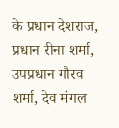के प्रधान देशराज, प्रधान रीना शर्मा, उपप्रधान गौरव शर्मा, देव मंगल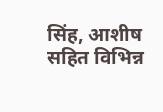सिंह, आशीष सहित विभिन्न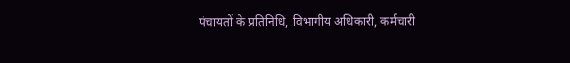पंचायतों के प्रतिनिधि, विभागीय अधिकारी, कर्मचारी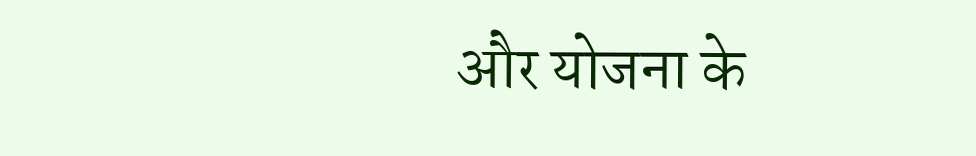और योजना के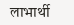लाभार्थी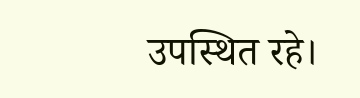उपस्थित रहे।